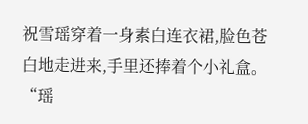祝雪瑶穿着一身素白连衣裙,脸色苍白地走进来,手里还捧着个小礼盒。
“瑶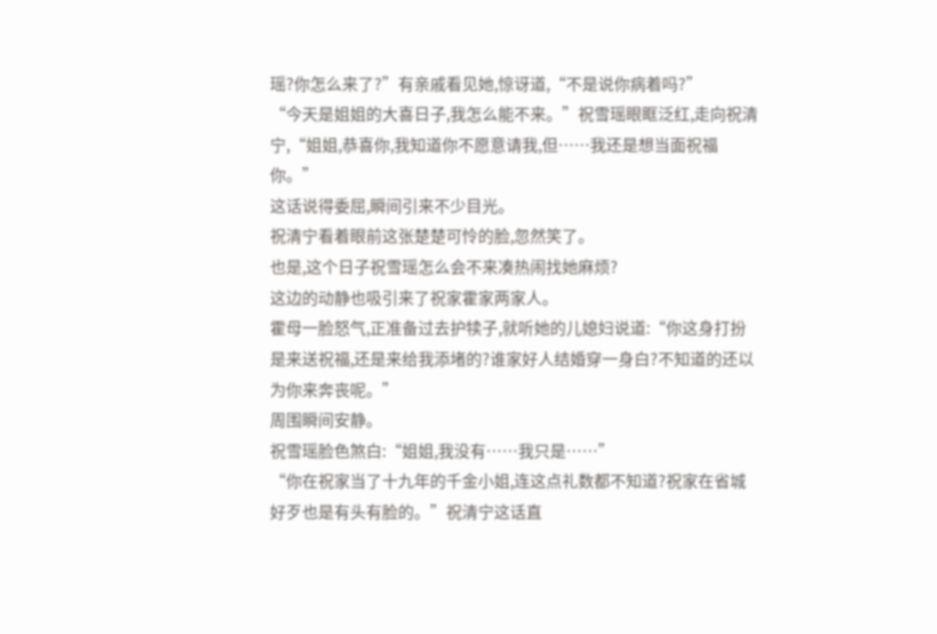瑶?你怎么来了?”有亲戚看见她,惊讶道,“不是说你病着吗?”
“今天是姐姐的大喜日子,我怎么能不来。”祝雪瑶眼眶泛红,走向祝清宁,“姐姐,恭喜你,我知道你不愿意请我,但……我还是想当面祝福你。”
这话说得委屈,瞬间引来不少目光。
祝清宁看着眼前这张楚楚可怜的脸,忽然笑了。
也是,这个日子祝雪瑶怎么会不来凑热闹找她麻烦?
这边的动静也吸引来了祝家霍家两家人。
霍母一脸怒气,正准备过去护犊子,就听她的儿媳妇说道:“你这身打扮是来送祝福,还是来给我添堵的?谁家好人结婚穿一身白?不知道的还以为你来奔丧呢。”
周围瞬间安静。
祝雪瑶脸色煞白:“姐姐,我没有……我只是……”
“你在祝家当了十九年的千金小姐,连这点礼数都不知道?祝家在省城好歹也是有头有脸的。”祝清宁这话直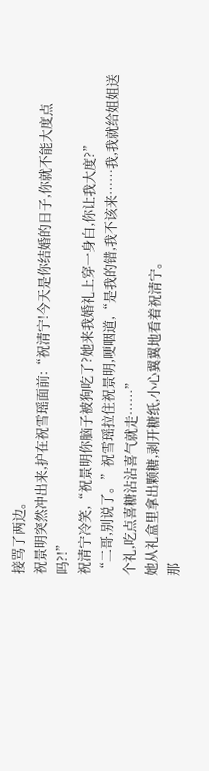接骂了两边。
祝景明突然冲出来,护在祝雪瑶面前:“祝清宁!今天是你结婚的日子,你就不能大度点吗?!”
祝清宁冷笑,“祝景明你脑子被狗吃了?她来我婚礼上穿一身白,你让我大度?”
“二哥,别说了。”祝雪瑶拉住祝景明,哽咽道,“是我的错,我不该来……我,我就给姐姐送个礼,吃点喜糖沾沾喜气就走……”
她从礼盒里拿出颗糖,剥开糖纸,小心翼翼地看着祝清宁。
那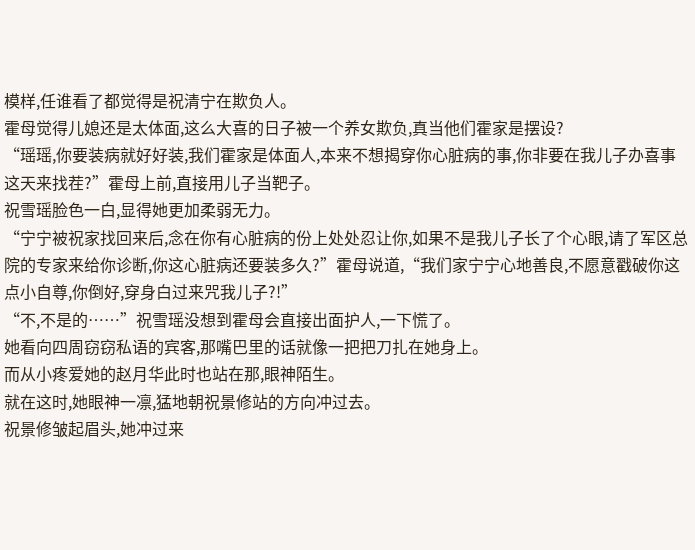模样,任谁看了都觉得是祝清宁在欺负人。
霍母觉得儿媳还是太体面,这么大喜的日子被一个养女欺负,真当他们霍家是摆设?
“瑶瑶,你要装病就好好装,我们霍家是体面人,本来不想揭穿你心脏病的事,你非要在我儿子办喜事这天来找茬?”霍母上前,直接用儿子当靶子。
祝雪瑶脸色一白,显得她更加柔弱无力。
“宁宁被祝家找回来后,念在你有心脏病的份上处处忍让你,如果不是我儿子长了个心眼,请了军区总院的专家来给你诊断,你这心脏病还要装多久?”霍母说道,“我们家宁宁心地善良,不愿意戳破你这点小自尊,你倒好,穿身白过来咒我儿子?!”
“不,不是的……”祝雪瑶没想到霍母会直接出面护人,一下慌了。
她看向四周窃窃私语的宾客,那嘴巴里的话就像一把把刀扎在她身上。
而从小疼爱她的赵月华此时也站在那,眼神陌生。
就在这时,她眼神一凛,猛地朝祝景修站的方向冲过去。
祝景修皱起眉头,她冲过来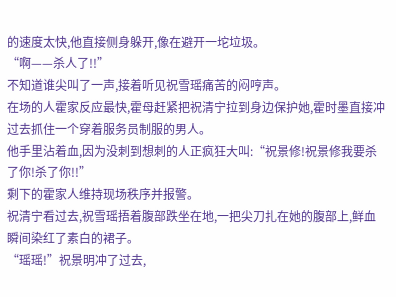的速度太快,他直接侧身躲开,像在避开一坨垃圾。
“啊——杀人了!!”
不知道谁尖叫了一声,接着听见祝雪瑶痛苦的闷哼声。
在场的人霍家反应最快,霍母赶紧把祝清宁拉到身边保护她,霍时墨直接冲过去抓住一个穿着服务员制服的男人。
他手里沾着血,因为没刺到想刺的人正疯狂大叫:“祝景修!祝景修我要杀了你!杀了你!!”
剩下的霍家人维持现场秩序并报警。
祝清宁看过去,祝雪瑶捂着腹部跌坐在地,一把尖刀扎在她的腹部上,鲜血瞬间染红了素白的裙子。
“瑶瑶!”祝景明冲了过去,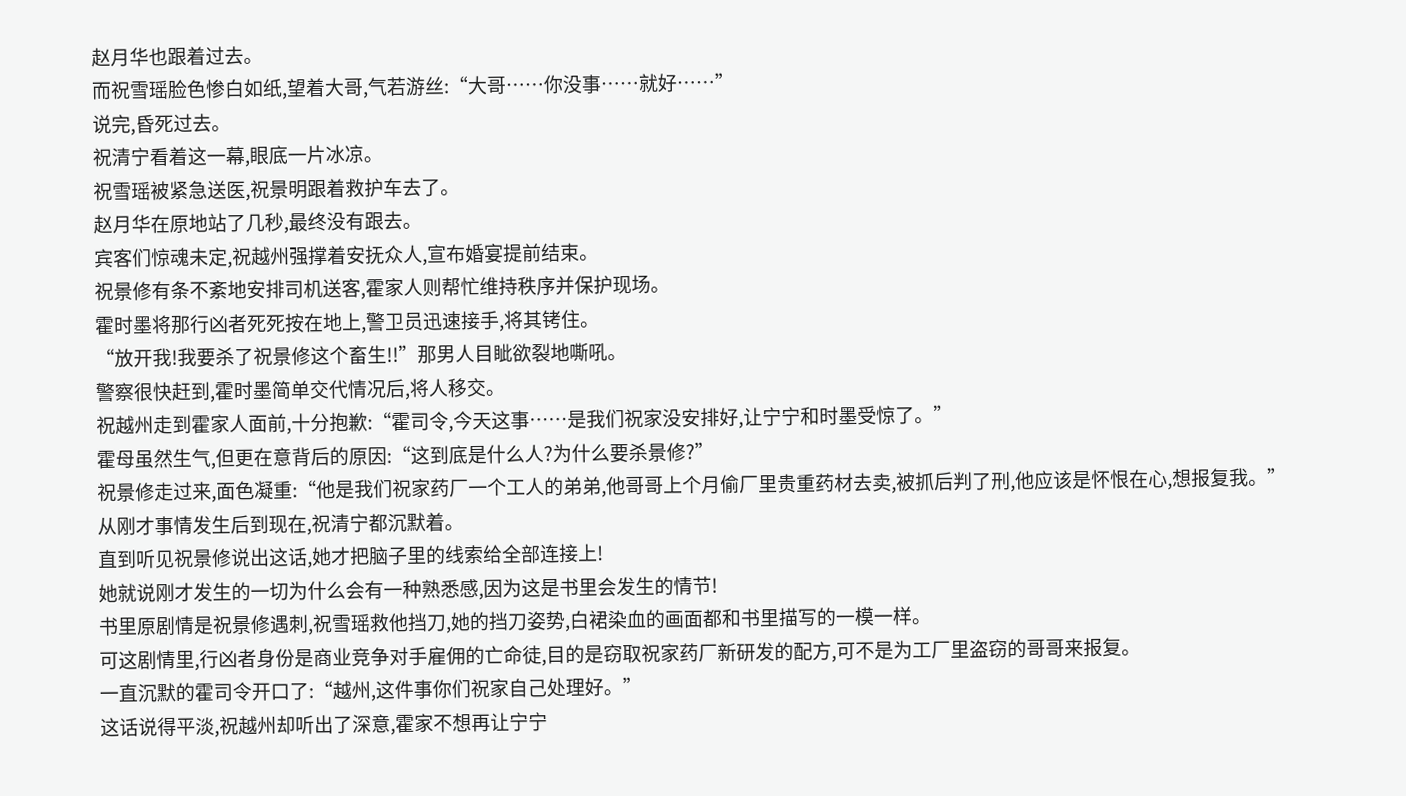赵月华也跟着过去。
而祝雪瑶脸色惨白如纸,望着大哥,气若游丝:“大哥……你没事……就好……”
说完,昏死过去。
祝清宁看着这一幕,眼底一片冰凉。
祝雪瑶被紧急送医,祝景明跟着救护车去了。
赵月华在原地站了几秒,最终没有跟去。
宾客们惊魂未定,祝越州强撑着安抚众人,宣布婚宴提前结束。
祝景修有条不紊地安排司机送客,霍家人则帮忙维持秩序并保护现场。
霍时墨将那行凶者死死按在地上,警卫员迅速接手,将其铐住。
“放开我!我要杀了祝景修这个畜生!!”那男人目眦欲裂地嘶吼。
警察很快赶到,霍时墨简单交代情况后,将人移交。
祝越州走到霍家人面前,十分抱歉:“霍司令,今天这事……是我们祝家没安排好,让宁宁和时墨受惊了。”
霍母虽然生气,但更在意背后的原因:“这到底是什么人?为什么要杀景修?”
祝景修走过来,面色凝重:“他是我们祝家药厂一个工人的弟弟,他哥哥上个月偷厂里贵重药材去卖,被抓后判了刑,他应该是怀恨在心,想报复我。”
从刚才事情发生后到现在,祝清宁都沉默着。
直到听见祝景修说出这话,她才把脑子里的线索给全部连接上!
她就说刚才发生的一切为什么会有一种熟悉感,因为这是书里会发生的情节!
书里原剧情是祝景修遇刺,祝雪瑶救他挡刀,她的挡刀姿势,白裙染血的画面都和书里描写的一模一样。
可这剧情里,行凶者身份是商业竞争对手雇佣的亡命徒,目的是窃取祝家药厂新研发的配方,可不是为工厂里盗窃的哥哥来报复。
一直沉默的霍司令开口了:“越州,这件事你们祝家自己处理好。”
这话说得平淡,祝越州却听出了深意,霍家不想再让宁宁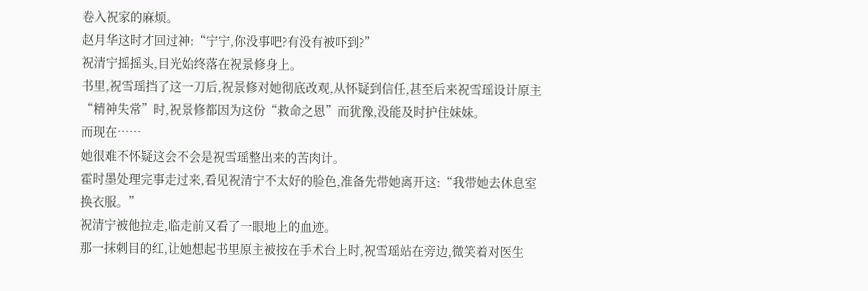卷入祝家的麻烦。
赵月华这时才回过神:“宁宁,你没事吧?有没有被吓到?”
祝清宁摇摇头,目光始终落在祝景修身上。
书里,祝雪瑶挡了这一刀后,祝景修对她彻底改观,从怀疑到信任,甚至后来祝雪瑶设计原主“精神失常”时,祝景修都因为这份“救命之恩”而犹豫,没能及时护住妹妹。
而现在……
她很难不怀疑这会不会是祝雪瑶整出来的苦肉计。
霍时墨处理完事走过来,看见祝清宁不太好的脸色,准备先带她离开这:“我带她去休息室换衣服。”
祝清宁被他拉走,临走前又看了一眼地上的血迹。
那一抹刺目的红,让她想起书里原主被按在手术台上时,祝雪瑶站在旁边,微笑着对医生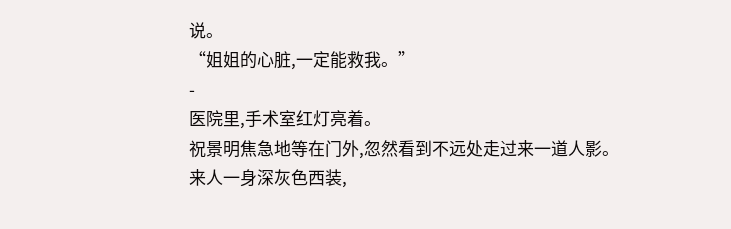说。
“姐姐的心脏,一定能救我。”
-
医院里,手术室红灯亮着。
祝景明焦急地等在门外,忽然看到不远处走过来一道人影。
来人一身深灰色西装,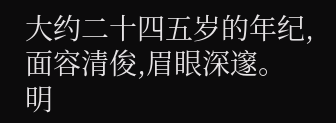大约二十四五岁的年纪,面容清俊,眉眼深邃。
明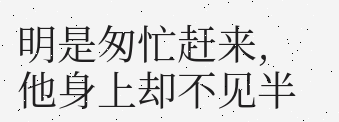明是匆忙赶来,他身上却不见半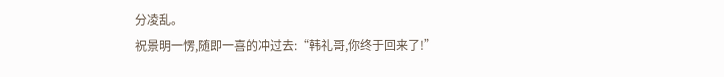分凌乱。
祝景明一愣,随即一喜的冲过去:“韩礼哥,你终于回来了!”